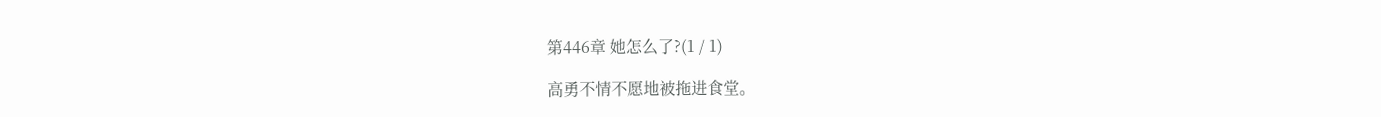第446章 她怎么了?(1 / 1)

高勇不情不愿地被拖进食堂。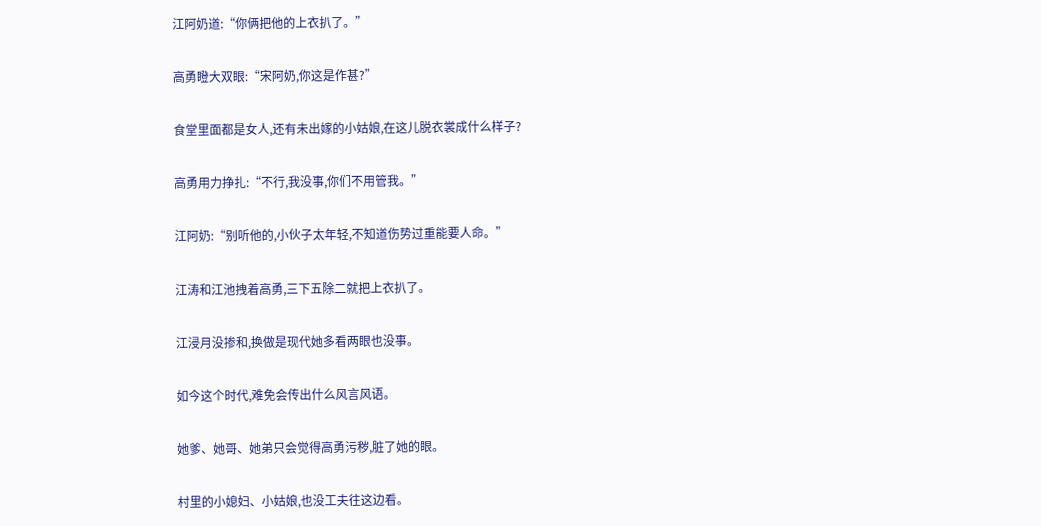江阿奶道:“你俩把他的上衣扒了。”

高勇瞪大双眼:“宋阿奶,你这是作甚?”

食堂里面都是女人,还有未出嫁的小姑娘,在这儿脱衣裳成什么样子?

高勇用力挣扎:“不行,我没事,你们不用管我。”

江阿奶:“别听他的,小伙子太年轻,不知道伤势过重能要人命。”

江涛和江池拽着高勇,三下五除二就把上衣扒了。

江浸月没掺和,换做是现代她多看两眼也没事。

如今这个时代,难免会传出什么风言风语。

她爹、她哥、她弟只会觉得高勇污秽,脏了她的眼。

村里的小媳妇、小姑娘,也没工夫往这边看。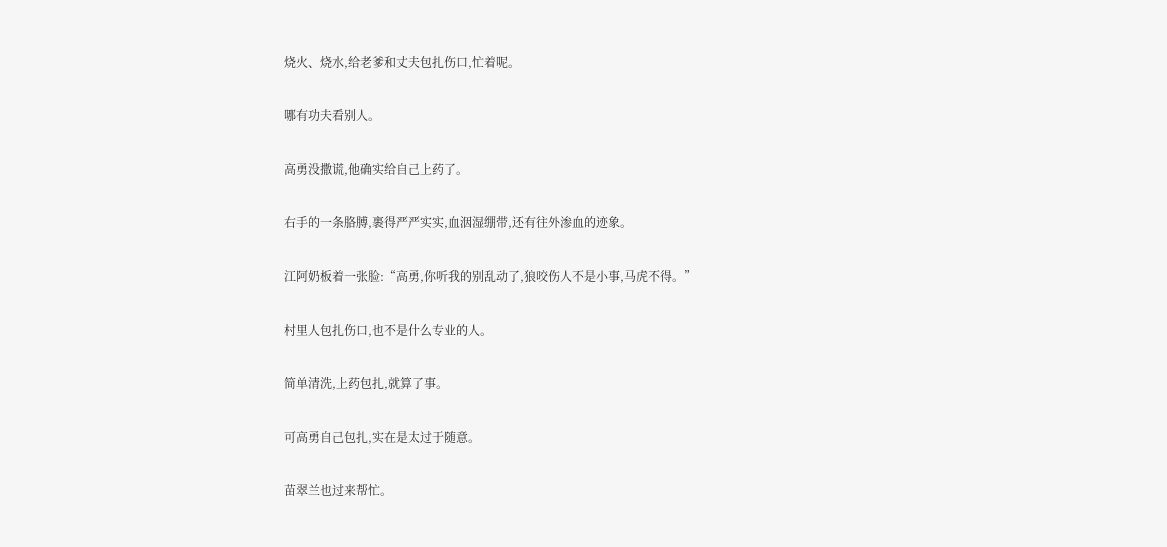烧火、烧水,给老爹和丈夫包扎伤口,忙着呢。

哪有功夫看别人。

高勇没撒谎,他确实给自己上药了。

右手的一条胳膊,裹得严严实实,血洇湿绷带,还有往外渗血的迹象。

江阿奶板着一张脸:“高勇,你听我的别乱动了,狼咬伤人不是小事,马虎不得。”

村里人包扎伤口,也不是什么专业的人。

简单清洗,上药包扎,就算了事。

可高勇自己包扎,实在是太过于随意。

苗翠兰也过来帮忙。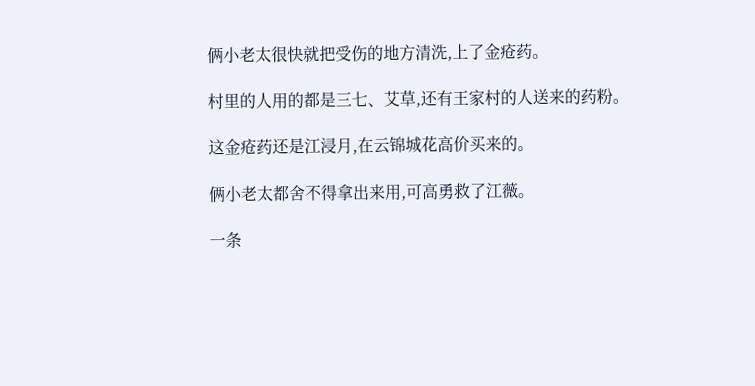俩小老太很快就把受伤的地方清洗,上了金疮药。

村里的人用的都是三七、艾草,还有王家村的人送来的药粉。

这金疮药还是江浸月,在云锦城花高价买来的。

俩小老太都舍不得拿出来用,可高勇救了江薇。

一条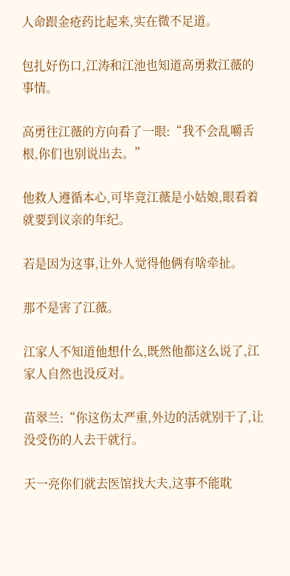人命跟金疮药比起来,实在微不足道。

包扎好伤口,江涛和江池也知道高勇救江薇的事情。

高勇往江薇的方向看了一眼:“我不会乱嚼舌根,你们也别说出去。”

他救人遵循本心,可毕竟江薇是小姑娘,眼看着就要到议亲的年纪。

若是因为这事,让外人觉得他俩有啥牵扯。

那不是害了江薇。

江家人不知道他想什么,既然他都这么说了,江家人自然也没反对。

苗翠兰:“你这伤太严重,外边的活就别干了,让没受伤的人去干就行。

天一亮你们就去医馆找大夫,这事不能耽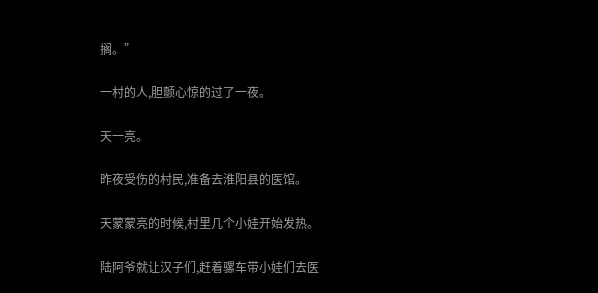搁。”

一村的人,胆颤心惊的过了一夜。

天一亮。

昨夜受伤的村民,准备去淮阳县的医馆。

天蒙蒙亮的时候,村里几个小娃开始发热。

陆阿爷就让汉子们,赶着骡车带小娃们去医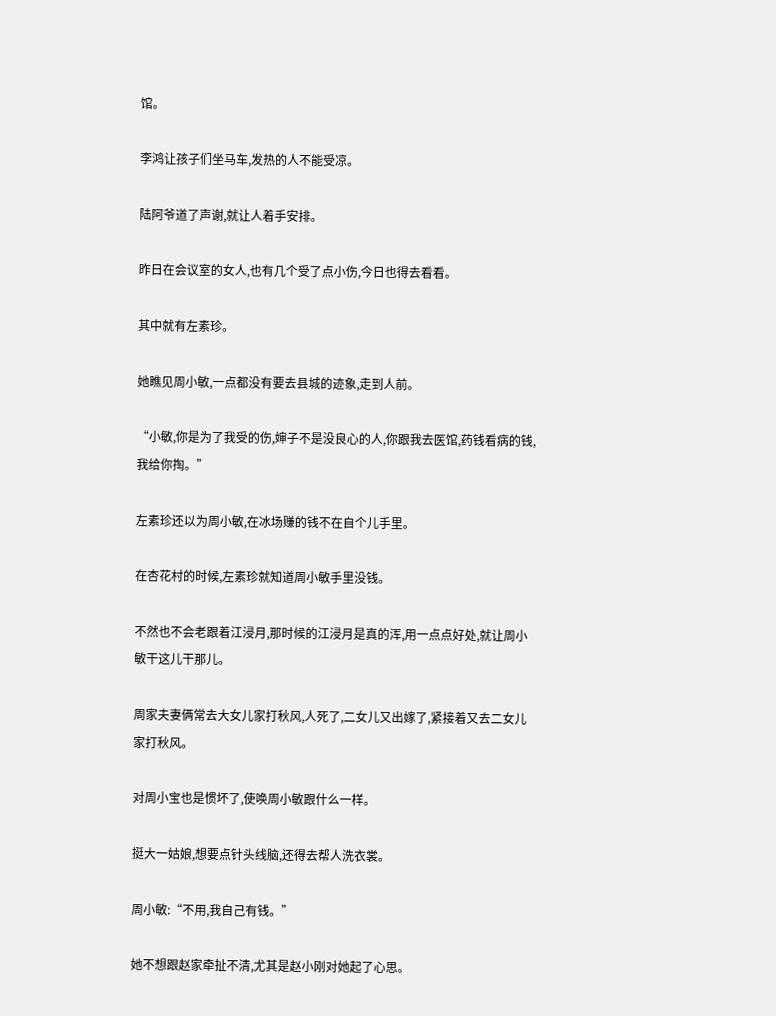馆。

李鸿让孩子们坐马车,发热的人不能受凉。

陆阿爷道了声谢,就让人着手安排。

昨日在会议室的女人,也有几个受了点小伤,今日也得去看看。

其中就有左素珍。

她瞧见周小敏,一点都没有要去县城的迹象,走到人前。

“小敏,你是为了我受的伤,婶子不是没良心的人,你跟我去医馆,药钱看病的钱,我给你掏。”

左素珍还以为周小敏,在冰场赚的钱不在自个儿手里。

在杏花村的时候,左素珍就知道周小敏手里没钱。

不然也不会老跟着江浸月,那时候的江浸月是真的浑,用一点点好处,就让周小敏干这儿干那儿。

周家夫妻俩常去大女儿家打秋风,人死了,二女儿又出嫁了,紧接着又去二女儿家打秋风。

对周小宝也是惯坏了,使唤周小敏跟什么一样。

挺大一姑娘,想要点针头线脑,还得去帮人洗衣裳。

周小敏:“不用,我自己有钱。”

她不想跟赵家牵扯不清,尤其是赵小刚对她起了心思。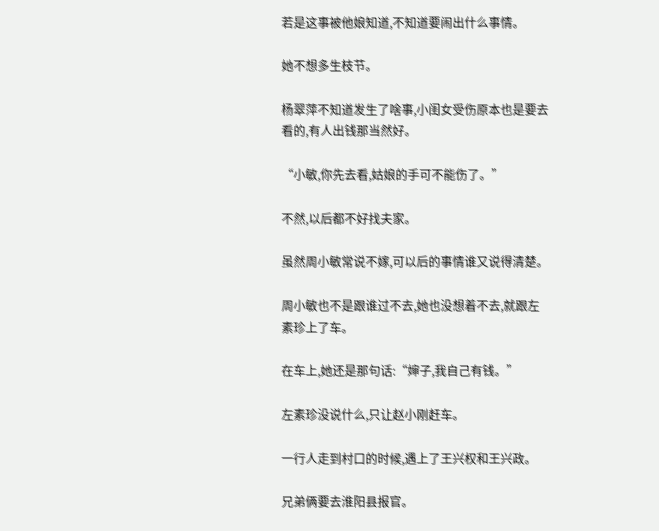若是这事被他娘知道,不知道要闹出什么事情。

她不想多生枝节。

杨翠萍不知道发生了啥事,小闺女受伤原本也是要去看的,有人出钱那当然好。

“小敏,你先去看,姑娘的手可不能伤了。”

不然,以后都不好找夫家。

虽然周小敏常说不嫁,可以后的事情谁又说得清楚。

周小敏也不是跟谁过不去,她也没想着不去,就跟左素珍上了车。

在车上,她还是那句话:“婶子,我自己有钱。”

左素珍没说什么,只让赵小刚赶车。

一行人走到村口的时候,遇上了王兴权和王兴政。

兄弟俩要去淮阳县报官。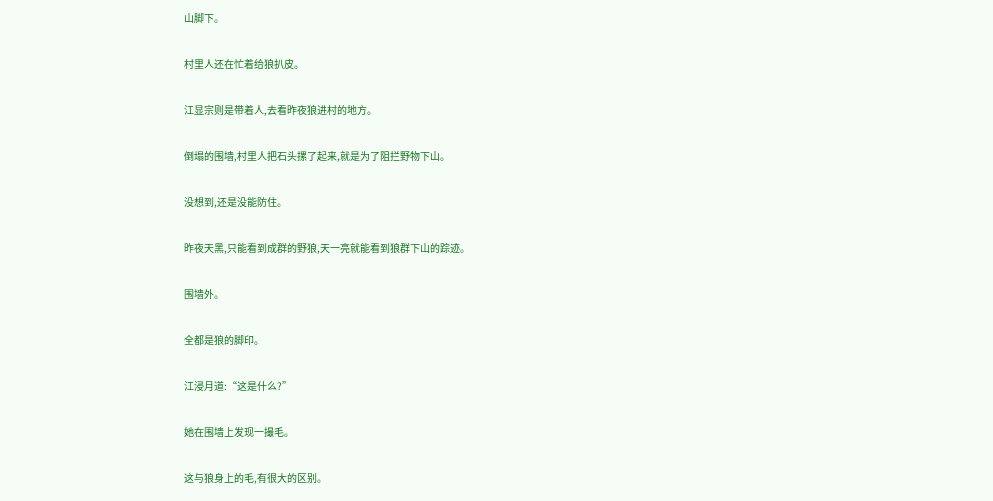山脚下。

村里人还在忙着给狼扒皮。

江显宗则是带着人,去看昨夜狼进村的地方。

倒塌的围墙,村里人把石头摞了起来,就是为了阻拦野物下山。

没想到,还是没能防住。

昨夜天黑,只能看到成群的野狼,天一亮就能看到狼群下山的踪迹。

围墙外。

全都是狼的脚印。

江浸月道:“这是什么?”

她在围墙上发现一撮毛。

这与狼身上的毛,有很大的区别。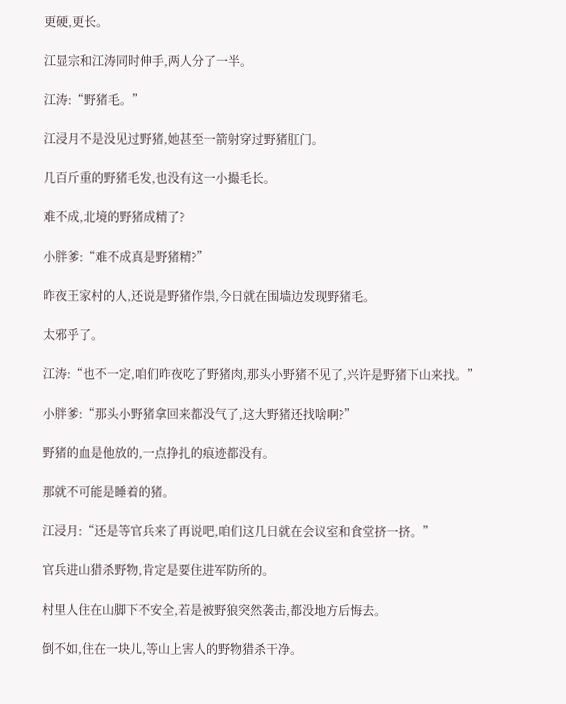更硬,更长。

江显宗和江涛同时伸手,两人分了一半。

江涛:“野猪毛。”

江浸月不是没见过野猪,她甚至一箭射穿过野猪肛门。

几百斤重的野猪毛发,也没有这一小撮毛长。

难不成,北境的野猪成精了?

小胖爹:“难不成真是野猪精?”

昨夜王家村的人,还说是野猪作祟,今日就在围墙边发现野猪毛。

太邪乎了。

江涛:“也不一定,咱们昨夜吃了野猪肉,那头小野猪不见了,兴许是野猪下山来找。”

小胖爹:“那头小野猪拿回来都没气了,这大野猪还找啥啊?”

野猪的血是他放的,一点挣扎的痕迹都没有。

那就不可能是睡着的猪。

江浸月:“还是等官兵来了再说吧,咱们这几日就在会议室和食堂挤一挤。”

官兵进山猎杀野物,肯定是要住进军防所的。

村里人住在山脚下不安全,若是被野狼突然袭击,都没地方后悔去。

倒不如,住在一块儿,等山上害人的野物猎杀干净。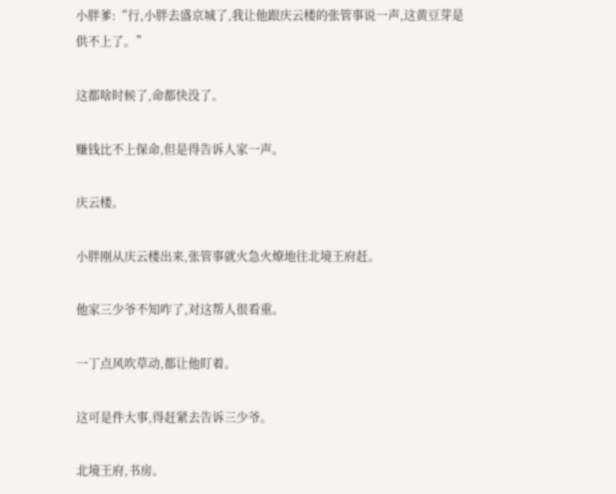小胖爹:“行,小胖去盛京城了,我让他跟庆云楼的张管事说一声,这黄豆芽是供不上了。”

这都啥时候了,命都快没了。

赚钱比不上保命,但是得告诉人家一声。

庆云楼。

小胖刚从庆云楼出来,张管事就火急火燎地往北境王府赶。

他家三少爷不知咋了,对这帮人很看重。

一丁点风吹草动,都让他盯着。

这可是件大事,得赶紧去告诉三少爷。

北境王府,书房。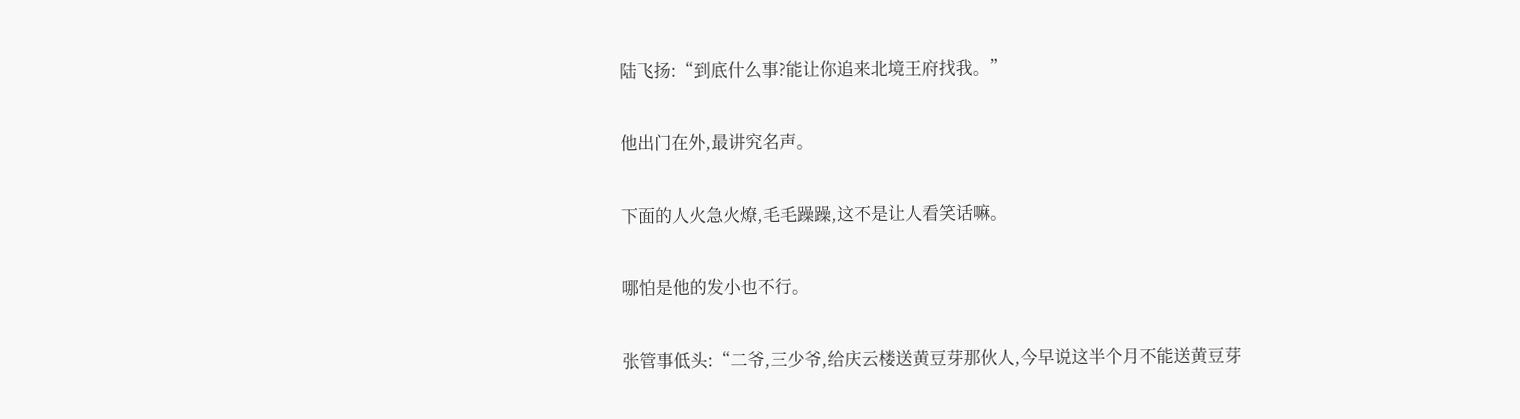陆飞扬:“到底什么事?能让你追来北境王府找我。”

他出门在外,最讲究名声。

下面的人火急火燎,毛毛躁躁,这不是让人看笑话嘛。

哪怕是他的发小也不行。

张管事低头:“二爷,三少爷,给庆云楼送黄豆芽那伙人,今早说这半个月不能送黄豆芽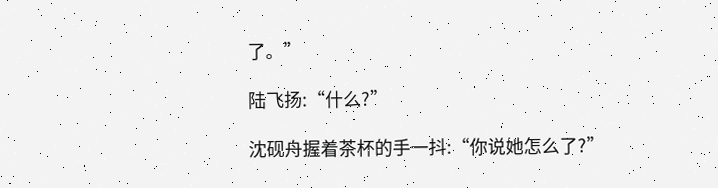了。”

陆飞扬:“什么?”

沈砚舟握着茶杯的手一抖:“你说她怎么了?”